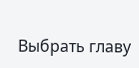Выбрать главу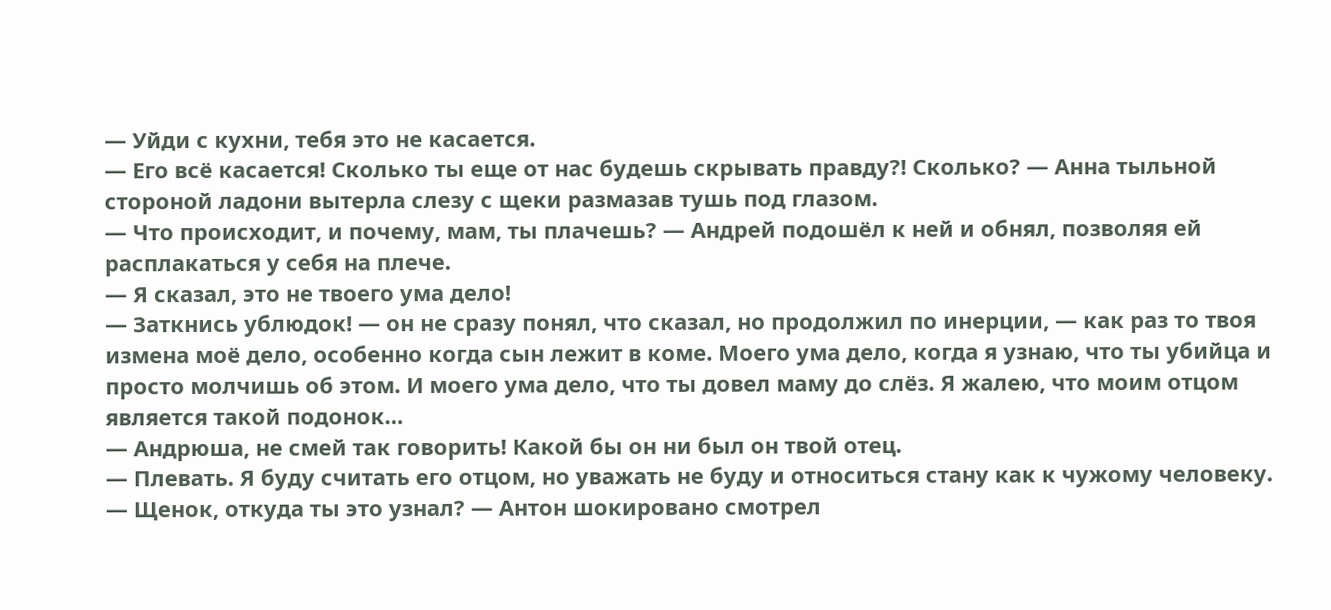— Уйди с кухни, тебя это не касается.
— Его всё касается! Сколько ты еще от нас будешь скрывать правду?! Сколько? — Анна тыльной стороной ладони вытерла слезу с щеки размазав тушь под глазом.
— Что происходит, и почему, мам, ты плачешь? — Андрей подошёл к ней и обнял, позволяя ей расплакаться у себя на плече.
— Я сказал, это не твоего ума дело!
— Заткнись ублюдок! — он не сразу понял, что сказал, но продолжил по инерции, — как раз то твоя измена моё дело, особенно когда сын лежит в коме. Моего ума дело, когда я узнаю, что ты убийца и просто молчишь об этом. И моего ума дело, что ты довел маму до слёз. Я жалею, что моим отцом является такой подонок…
— Андрюша, не смей так говорить! Какой бы он ни был он твой отец.
— Плевать. Я буду считать его отцом, но уважать не буду и относиться стану как к чужому человеку.
— Щенок, откуда ты это узнал? — Антон шокировано смотрел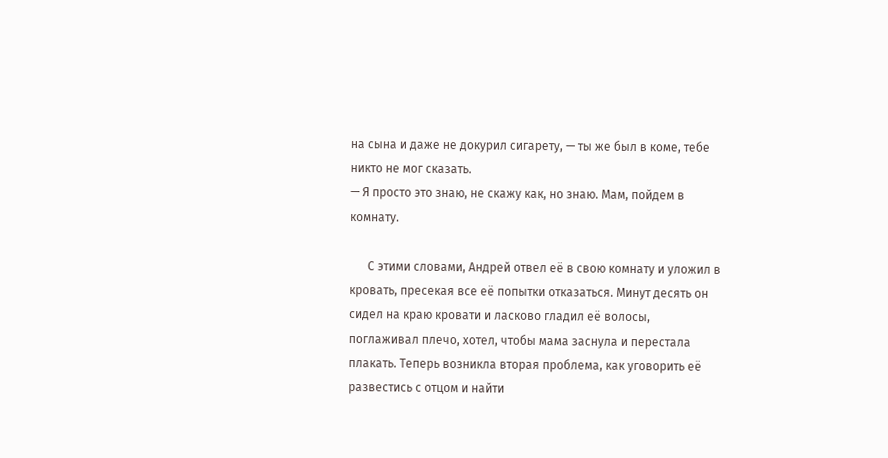на сына и даже не докурил сигарету, — ты же был в коме, тебе никто не мог сказать.
— Я просто это знаю, не скажу как, но знаю. Мам, пойдем в комнату.

      С этими словами, Андрей отвел её в свою комнату и уложил в кровать, пресекая все её попытки отказаться. Минут десять он сидел на краю кровати и ласково гладил её волосы, поглаживал плечо, хотел, чтобы мама заснула и перестала плакать. Теперь возникла вторая проблема, как уговорить её развестись с отцом и найти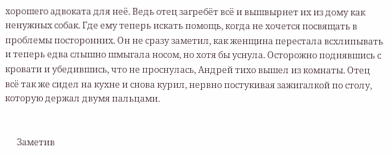хорошего адвоката для неё. Ведь отец загребёт всё и вышвырнет их из дому как ненужных собак. Где ему теперь искать помощь, когда не хочется посвящать в проблемы посторонних. Он не сразу заметил, как женщина перестала всхлипывать и теперь едва слышно шмыгала носом, но хотя бы уснула. Осторожно поднявшись с кровати и убедившись, что не проснулась, Андрей тихо вышел из комнаты. Отец всё так же сидел на кухне и снова курил, нервно постукивая зажигалкой по столу, которую держал двумя пальцами.


      Заметив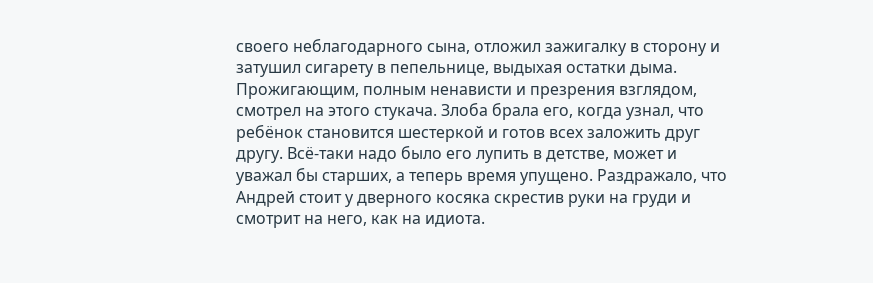своего неблагодарного сына, отложил зажигалку в сторону и затушил сигарету в пепельнице, выдыхая остатки дыма. Прожигающим, полным ненависти и презрения взглядом, смотрел на этого стукача. Злоба брала его, когда узнал, что ребёнок становится шестеркой и готов всех заложить друг другу. Всё-таки надо было его лупить в детстве, может и уважал бы старших, а теперь время упущено. Раздражало, что Андрей стоит у дверного косяка скрестив руки на груди и смотрит на него, как на идиота.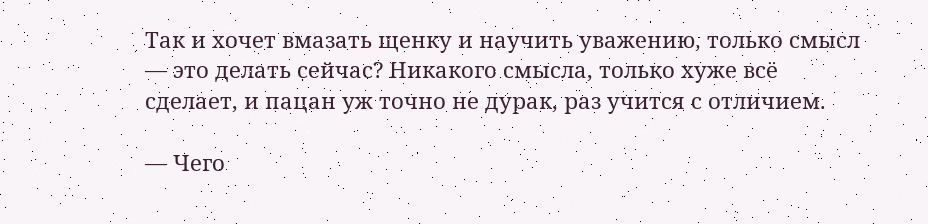Так и хочет вмазать щенку и научить уважению, только смысл — это делать сейчас? Никакого смысла, только хуже всё сделает, и пацан уж точно не дурак, раз учится с отличием.

— Чего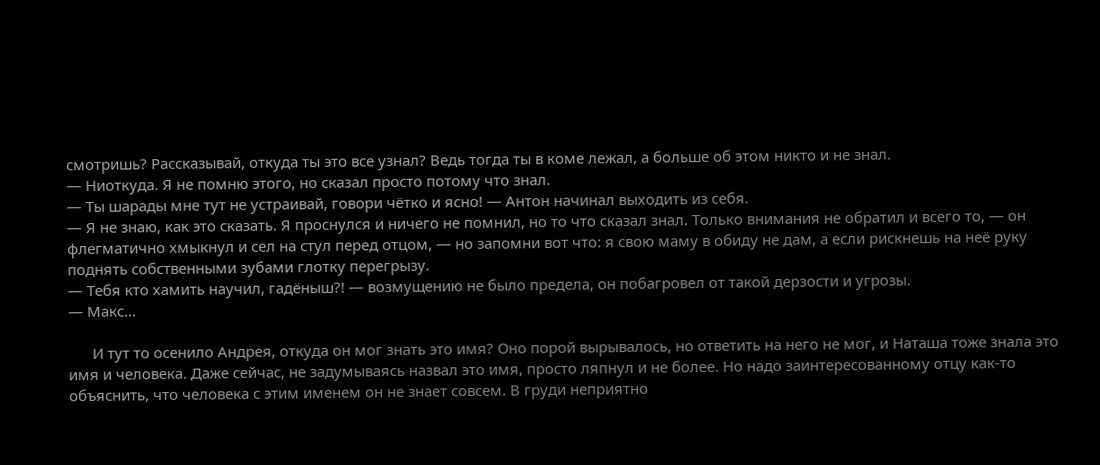смотришь? Рассказывай, откуда ты это все узнал? Ведь тогда ты в коме лежал, а больше об этом никто и не знал.
— Ниоткуда. Я не помню этого, но сказал просто потому что знал.
— Ты шарады мне тут не устраивай, говори чётко и ясно! — Антон начинал выходить из себя.
— Я не знаю, как это сказать. Я проснулся и ничего не помнил, но то что сказал знал. Только внимания не обратил и всего то, — он флегматично хмыкнул и сел на стул перед отцом, — но запомни вот что: я свою маму в обиду не дам, а если рискнешь на неё руку поднять собственными зубами глотку перегрызу.
— Тебя кто хамить научил, гадёныш?! — возмущению не было предела, он побагровел от такой дерзости и угрозы.
— Макс…

      И тут то осенило Андрея, откуда он мог знать это имя? Оно порой вырывалось, но ответить на него не мог, и Наташа тоже знала это имя и человека. Даже сейчас, не задумываясь назвал это имя, просто ляпнул и не более. Но надо заинтересованному отцу как-то объяснить, что человека с этим именем он не знает совсем. В груди неприятно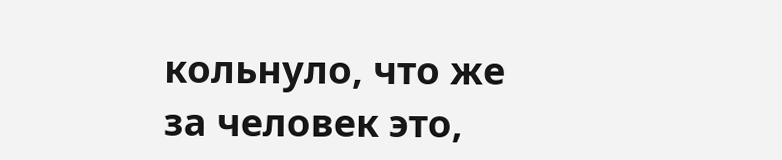кольнуло, что же за человек это,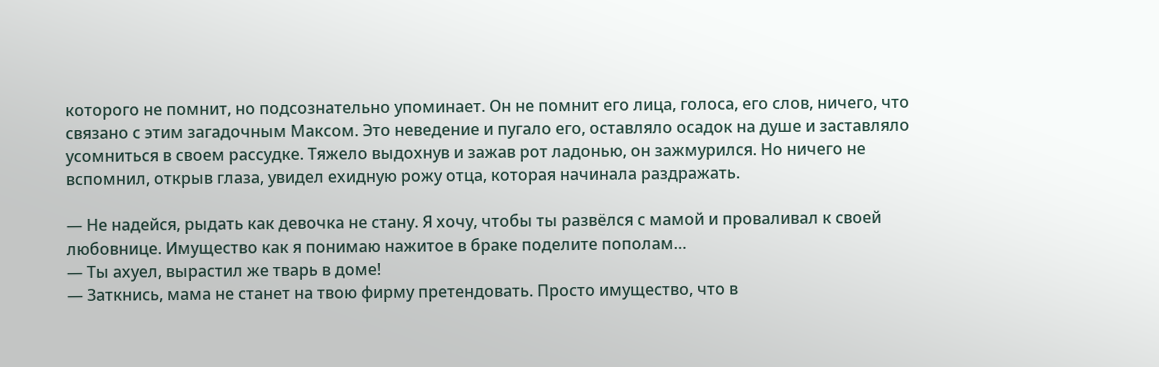которого не помнит, но подсознательно упоминает. Он не помнит его лица, голоса, его слов, ничего, что связано с этим загадочным Максом. Это неведение и пугало его, оставляло осадок на душе и заставляло усомниться в своем рассудке. Тяжело выдохнув и зажав рот ладонью, он зажмурился. Но ничего не вспомнил, открыв глаза, увидел ехидную рожу отца, которая начинала раздражать.

— Не надейся, рыдать как девочка не стану. Я хочу, чтобы ты развёлся с мамой и проваливал к своей любовнице. Имущество как я понимаю нажитое в браке поделите пополам…
— Ты ахуел, вырастил же тварь в доме!
— Заткнись, мама не станет на твою фирму претендовать. Просто имущество, что в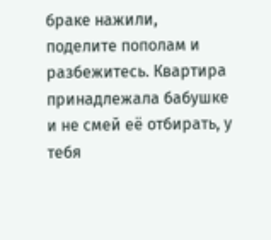браке нажили, поделите пополам и разбежитесь. Квартира принадлежала бабушке и не смей её отбирать, у тебя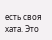есть своя хата. Это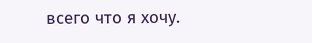всего что я хочу.